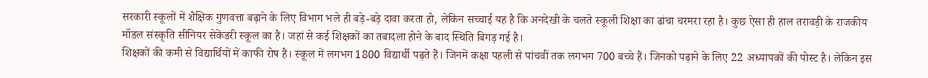सरकारी स्कूलों में शैक्षिक गुणवत्ता बढ़ाने के लिए विभाग भले ही बड़े-बड़े दावा करता हो, लेकिन सच्चाई यह है कि अनदेखी के चलते स्कूली शिक्षा का ढांचा चरमरा रहा है। कुछ ऐसा ही हाल तरावड़ी के राजकीय मॉडल संस्कृति सीनियर सेकेंडरी स्कूल का है। जहां से कई शिक्षकों का तबादला होने के बाद स्थिति बिगड़ गई है।
शिक्षकों की कमी से विद्यार्थियों में काफी रोष है। स्कूल में लगभग 1800 विद्यार्थी पढ़ते हैं। जिनमें कक्षा पहली से पांचवीं तक लगभग 700 बच्चे हैं। जिनको पढ़ाने के लिए 22 अध्यापकों की पोस्ट है। लेकिन इस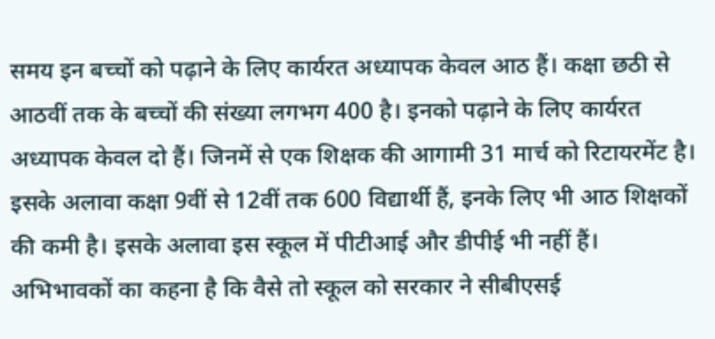समय इन बच्चों को पढ़ाने के लिए कार्यरत अध्यापक केवल आठ हैं। कक्षा छठी से आठवीं तक के बच्चों की संख्या लगभग 400 है। इनको पढ़ाने के लिए कार्यरत अध्यापक केवल दो हैं। जिनमें से एक शिक्षक की आगामी 31 मार्च को रिटायरमेंट है। इसके अलावा कक्षा 9वीं से 12वीं तक 600 विद्यार्थी हैं, इनके लिए भी आठ शिक्षकों की कमी है। इसके अलावा इस स्कूल में पीटीआई और डीपीई भी नहीं हैं।
अभिभावकों का कहना है कि वैसे तो स्कूल को सरकार ने सीबीएसई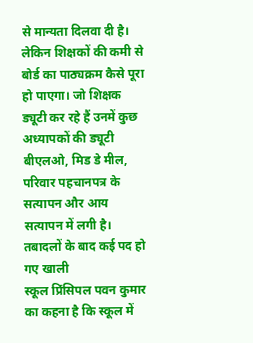से मान्यता दिलवा दी है। लेकिन शिक्षकों की कमी से बोर्ड का पाठ्यक्रम कैसे पूरा हो पाएगा। जो शिक्षक ड्यूटी कर रहे हैं उनमें कुछ अध्यापकों की ड्यूटी बीएलओ, मिड डे मील, परिवार पहचानपत्र के सत्यापन और आय सत्यापन में लगी है।
तबादलों के बाद कई पद हो गए खाली
स्कूल प्रिंसिपल पवन कुमार का कहना है कि स्कूल में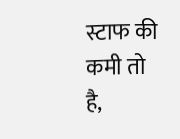स्टाफ की कमी तो है,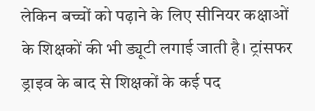लेकिन बच्चों को पढ़ाने के लिए सीनियर कक्षाओं के शिक्षकों की भी ड्यूटी लगाई जाती है। ट्रांसफर ड्राइव के बाद से शिक्षकों के कई पद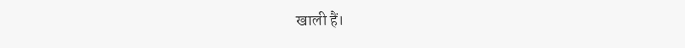खाली हैं।